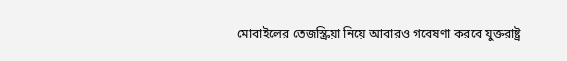মোবাইলের তেজস্ক্রিয়া নিয়ে আবারও গবেষণা করবে যুক্তরাষ্ট্র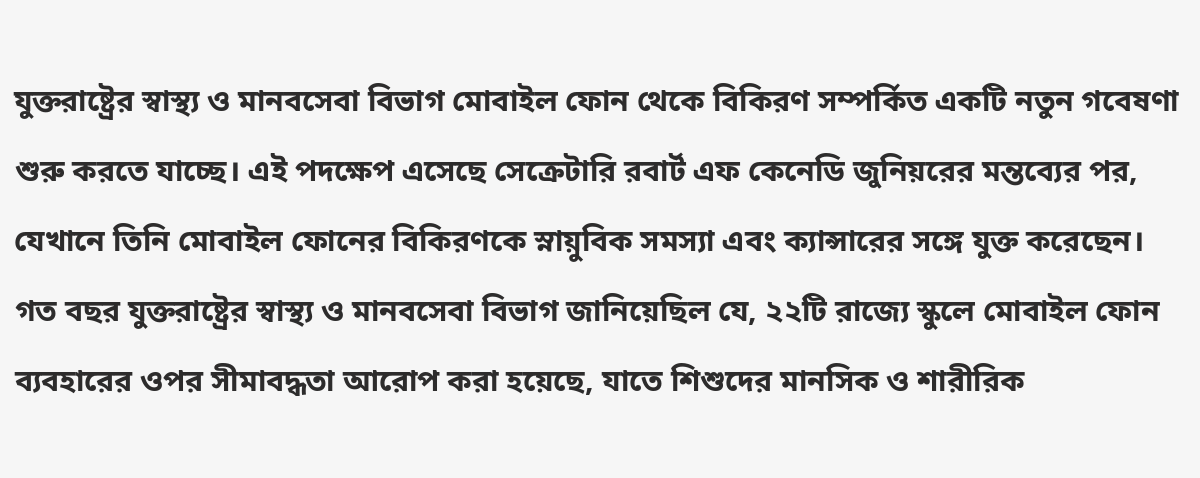যুক্তরাষ্ট্রের স্বাস্থ্য ও মানবসেবা বিভাগ মোবাইল ফোন থেকে বিকিরণ সম্পর্কিত একটি নতুন গবেষণা শুরু করতে যাচ্ছে। এই পদক্ষেপ এসেছে সেক্রেটারি রবার্ট এফ কেনেডি জুনিয়রের মন্তব্যের পর, যেখানে তিনি মোবাইল ফোনের বিকিরণকে স্নায়ুবিক সমস্যা এবং ক্যান্সারের সঙ্গে যুক্ত করেছেন।
গত বছর যুক্তরাষ্ট্রের স্বাস্থ্য ও মানবসেবা বিভাগ জানিয়েছিল যে, ২২টি রাজ্যে স্কুলে মোবাইল ফোন ব্যবহারের ওপর সীমাবদ্ধতা আরোপ করা হয়েছে, যাতে শিশুদের মানসিক ও শারীরিক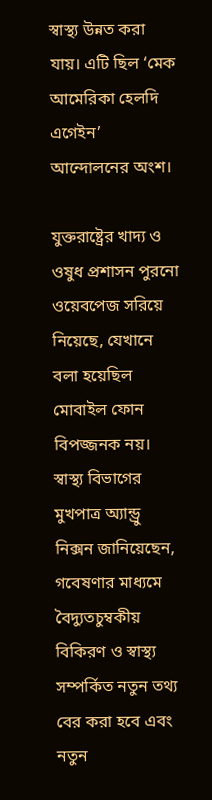স্বাস্থ্য উন্নত করা যায়। এটি ছিল ‘মেক আমেরিকা হেলদি এগেইন’ আন্দোলনের অংশ।

যুক্তরাষ্ট্রের খাদ্য ও ওষুধ প্রশাসন পুরনো ওয়েবপেজ সরিয়ে নিয়েছে, যেখানে বলা হয়েছিল মোবাইল ফোন বিপজ্জনক নয়। স্বাস্থ্য বিভাগের মুখপাত্র অ্যান্ড্রু নিক্সন জানিয়েছেন, গবেষণার মাধ্যমে বৈদ্যুতচুম্বকীয় বিকিরণ ও স্বাস্থ্য সম্পর্কিত নতুন তথ্য বের করা হবে এবং নতুন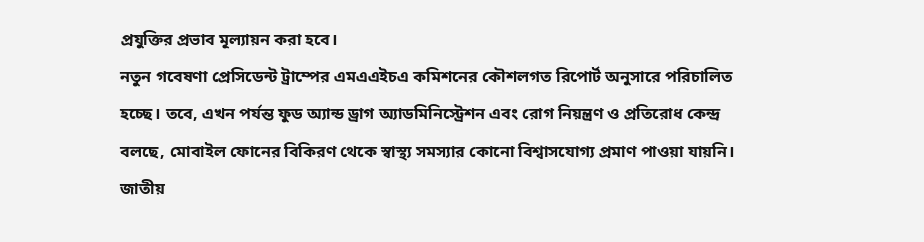প্রযুক্তির প্রভাব মূল্যায়ন করা হবে।
নতুন গবেষণা প্রেসিডেন্ট ট্রাম্পের এমএএইচএ কমিশনের কৌশলগত রিপোর্ট অনুসারে পরিচালিত হচ্ছে। তবে, এখন পর্যন্ত ফুড অ্যান্ড ড্রাগ অ্যাডমিনিস্ট্রেশন এবং রোগ নিয়ন্ত্রণ ও প্রতিরোধ কেন্দ্র বলছে, মোবাইল ফোনের বিকিরণ থেকে স্বাস্থ্য সমস্যার কোনো বিশ্বাসযোগ্য প্রমাণ পাওয়া যায়নি।
জাতীয়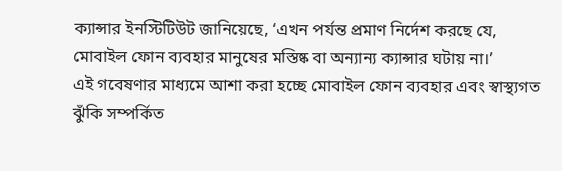ক্যান্সার ইনস্টিটিউট জানিয়েছে, ‘এখন পর্যন্ত প্রমাণ নির্দেশ করছে যে, মোবাইল ফোন ব্যবহার মানুষের মস্তিষ্ক বা অন্যান্য ক্যান্সার ঘটায় না।’
এই গবেষণার মাধ্যমে আশা করা হচ্ছে মোবাইল ফোন ব্যবহার এবং স্বাস্থ্যগত ঝুঁকি সম্পর্কিত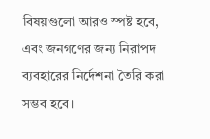বিষয়গুলো আরও স্পষ্ট হবে, এবং জনগণের জন্য নিরাপদ ব্যবহারের নির্দেশনা তৈরি করা সম্ভব হবে।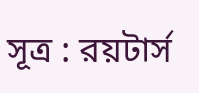সূত্র : রয়টার্স